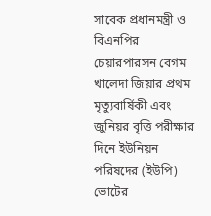সাবেক প্রধানমন্ত্রী ও বিএনপির চেয়ারপারসন বেগম খালেদা জিয়ার প্রথম মৃত্যুবার্ষিকী এবং জুনিয়র বৃত্তি পরীক্ষার দিনে ইউনিয়ন পরিষদের (ইউপি) ভোটের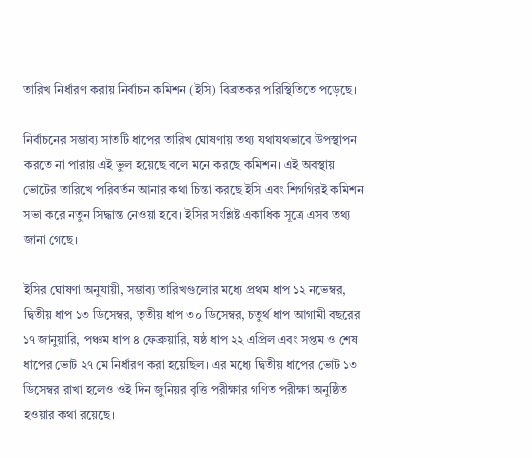তারিখ নির্ধারণ করায় নির্বাচন কমিশন (ইসি) বিব্রতকর পরিস্থিতিতে পড়েছে।

নির্বাচনের সম্ভাব্য সাতটি ধাপের তারিখ ঘোষণায় তথ্য যথাযথভাবে উপস্থাপন করতে না পারায় এই ভুল হয়েছে বলে মনে করছে কমিশন। এই অবস্থায় ভোটের তারিখে পরিবর্তন আনার কথা চিন্তা করছে ইসি এবং শিগগিরই কমিশন সভা করে নতুন সিদ্ধান্ত নেওয়া হবে। ইসির সংশ্লিষ্ট একাধিক সূত্রে এসব তথ্য জানা গেছে।

ইসির ঘোষণা অনুযায়ী, সম্ভাব্য তারিখগুলোর মধ্যে প্রথম ধাপ ১২ নভেম্বর, দ্বিতীয় ধাপ ১৩ ডিসেম্বর, তৃতীয় ধাপ ৩০ ডিসেম্বর, চতুর্থ ধাপ আগামী বছরের ১৭ জানুয়ারি, পঞ্চম ধাপ ৪ ফেব্রুয়ারি, ষষ্ঠ ধাপ ২২ এপ্রিল এবং সপ্তম ও শেষ ধাপের ভোট ২৭ মে নির্ধারণ করা হয়েছিল। এর মধ্যে দ্বিতীয় ধাপের ভোট ১৩ ডিসেম্বর রাখা হলেও ওই দিন জুনিয়র বৃত্তি পরীক্ষার গণিত পরীক্ষা অনুষ্ঠিত হওয়ার কথা রয়েছে।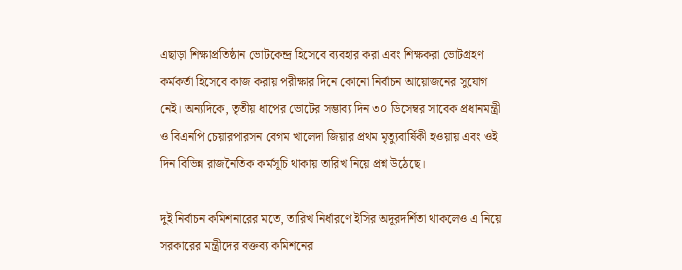এছাড়া শিক্ষাপ্রতিষ্ঠান ভোটকেন্দ্র হিসেবে ব্যবহার করা এবং শিক্ষকরা ভোটগ্রহণ কর্মকর্তা হিসেবে কাজ করায় পরীক্ষার দিনে কোনো নির্বাচন আয়োজনের সুযোগ নেই। অন্যদিকে, তৃতীয় ধাপের ভোটের সম্ভাব্য দিন ৩০ ডিসেম্বর সাবেক প্রধানমন্ত্রী ও বিএনপি চেয়ারপারসন বেগম খালেদা জিয়ার প্রথম মৃত্যুবার্ষিকী হওয়ায় এবং ওই দিন বিভিন্ন রাজনৈতিক কর্মসূচি থাকায় তারিখ নিয়ে প্রশ্ন উঠেছে।

দুই নির্বাচন কমিশনারের মতে, তারিখ নির্ধারণে ইসির অদূরদর্শিতা থাকলেও এ নিয়ে সরকারের মন্ত্রীদের বক্তব্য কমিশনের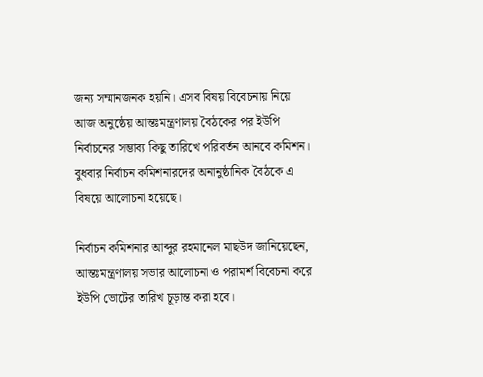জন্য সম্মানজনক হয়নি। এসব বিষয় বিবেচনায় নিয়ে আজ অনুষ্ঠেয় আন্তঃমন্ত্রণালয় বৈঠকের পর ইউপি নির্বাচনের সম্ভাব্য কিছু তারিখে পরিবর্তন আনবে কমিশন। বুধবার নির্বাচন কমিশনারদের অনানুষ্ঠানিক বৈঠকে এ বিষয়ে আলোচনা হয়েছে।

নির্বাচন কমিশনার আব্দুর রহমানেল মাছউদ জানিয়েছেন, আন্তঃমন্ত্রণালয় সভার আলোচনা ও পরামর্শ বিবেচনা করে ইউপি ভোটের তারিখ চূড়ান্ত করা হবে।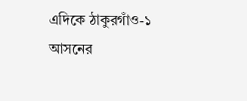এদিকে ঠাকুরগাঁও-১ আসনের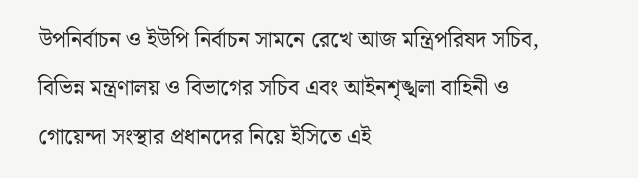উপনির্বাচন ও ইউপি নির্বাচন সামনে রেখে আজ মন্ত্রিপরিষদ সচিব, বিভিন্ন মন্ত্রণালয় ও বিভাগের সচিব এবং আইনশৃঙ্খলা বাহিনী ও গোয়েন্দা সংস্থার প্রধানদের নিয়ে ইসিতে এই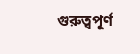গুরুত্বপূর্ণ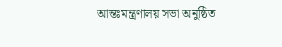আন্তঃমন্ত্রণালয় সভা অনুষ্ঠিত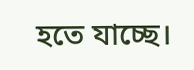হতে যাচ্ছে।